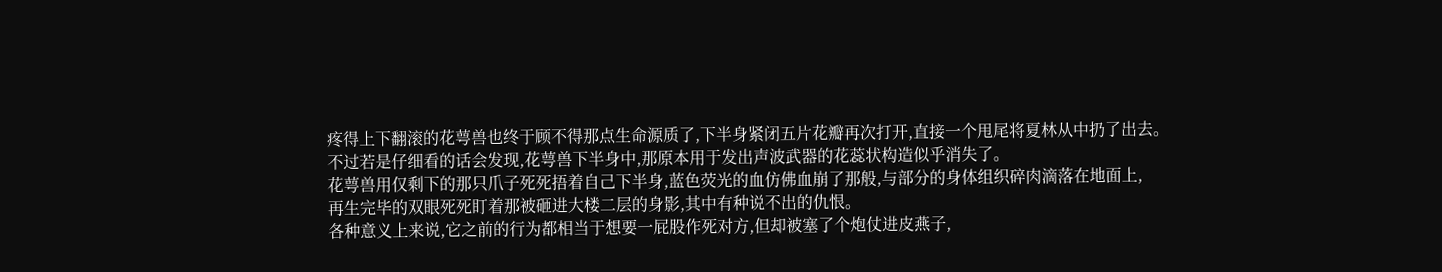疼得上下翻滚的花萼兽也终于顾不得那点生命源质了,下半身紧闭五片花瓣再次打开,直接一个甩尾将夏林从中扔了出去。
不过若是仔细看的话会发现,花萼兽下半身中,那原本用于发出声波武器的花蕊状构造似乎消失了。
花萼兽用仅剩下的那只爪子死死捂着自己下半身,蓝色荧光的血仿佛血崩了那般,与部分的身体组织碎肉滴落在地面上,
再生完毕的双眼死死盯着那被砸进大楼二层的身影,其中有种说不出的仇恨。
各种意义上来说,它之前的行为都相当于想要一屁股作死对方,但却被塞了个炮仗进皮燕子,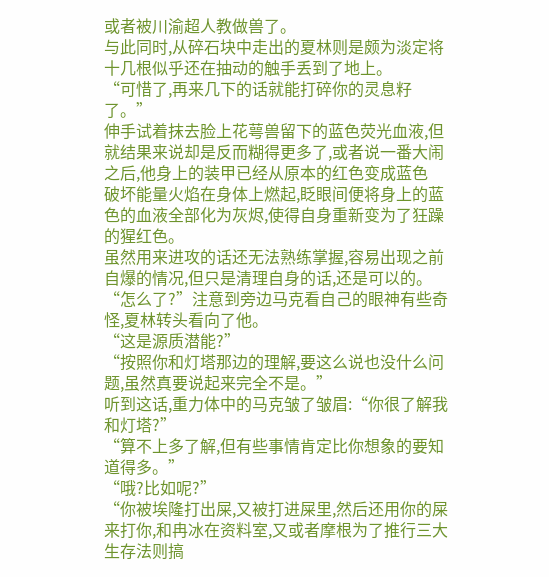或者被川渝超人教做兽了。
与此同时,从碎石块中走出的夏林则是颇为淡定将十几根似乎还在抽动的触手丢到了地上。
“可惜了,再来几下的话就能打碎你的灵息籽了。”
伸手试着抹去脸上花萼兽留下的蓝色荧光血液,但就结果来说却是反而糊得更多了,或者说一番大闹之后,他身上的装甲已经从原本的红色变成蓝色
破坏能量火焰在身体上燃起,眨眼间便将身上的蓝色的血液全部化为灰烬,使得自身重新变为了狂躁的猩红色。
虽然用来进攻的话还无法熟练掌握,容易出现之前自爆的情况,但只是清理自身的话,还是可以的。
“怎么了?”注意到旁边马克看自己的眼神有些奇怪,夏林转头看向了他。
“这是源质潜能?”
“按照你和灯塔那边的理解,要这么说也没什么问题,虽然真要说起来完全不是。”
听到这话,重力体中的马克皱了皱眉:“你很了解我和灯塔?”
“算不上多了解,但有些事情肯定比你想象的要知道得多。”
“哦?比如呢?”
“你被埃隆打出屎,又被打进屎里,然后还用你的屎来打你,和冉冰在资料室,又或者摩根为了推行三大生存法则搞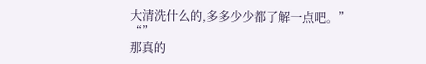大清洗什么的,多多少少都了解一点吧。”
“”
那真的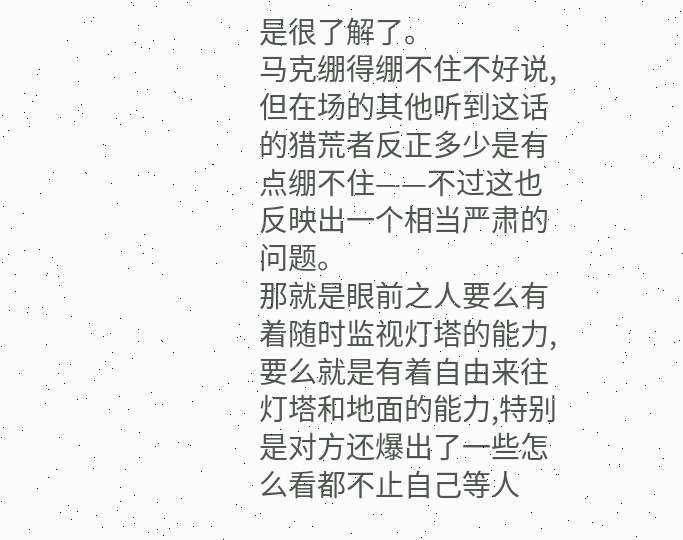是很了解了。
马克绷得绷不住不好说,但在场的其他听到这话的猎荒者反正多少是有点绷不住——不过这也反映出一个相当严肃的问题。
那就是眼前之人要么有着随时监视灯塔的能力,要么就是有着自由来往灯塔和地面的能力,特别是对方还爆出了一些怎么看都不止自己等人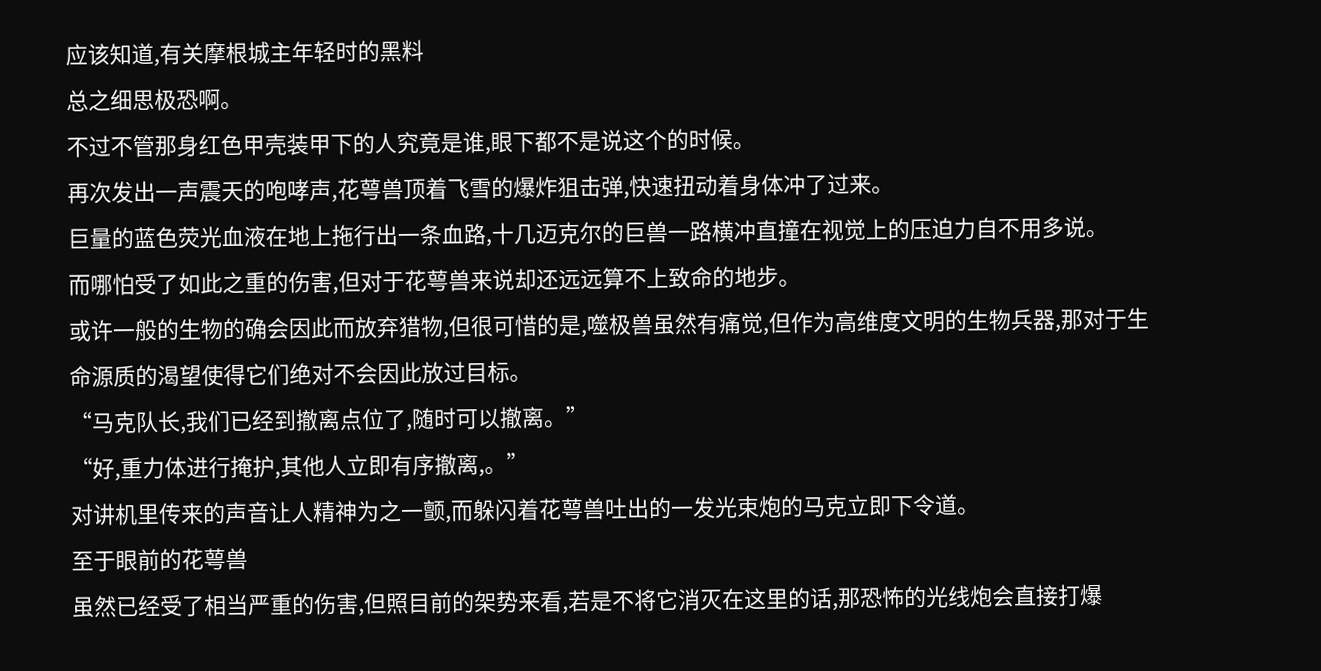应该知道,有关摩根城主年轻时的黑料
总之细思极恐啊。
不过不管那身红色甲壳装甲下的人究竟是谁,眼下都不是说这个的时候。
再次发出一声震天的咆哮声,花萼兽顶着飞雪的爆炸狙击弹,快速扭动着身体冲了过来。
巨量的蓝色荧光血液在地上拖行出一条血路,十几迈克尔的巨兽一路横冲直撞在视觉上的压迫力自不用多说。
而哪怕受了如此之重的伤害,但对于花萼兽来说却还远远算不上致命的地步。
或许一般的生物的确会因此而放弃猎物,但很可惜的是,噬极兽虽然有痛觉,但作为高维度文明的生物兵器,那对于生命源质的渴望使得它们绝对不会因此放过目标。
“马克队长,我们已经到撤离点位了,随时可以撤离。”
“好,重力体进行掩护,其他人立即有序撤离,。”
对讲机里传来的声音让人精神为之一颤,而躲闪着花萼兽吐出的一发光束炮的马克立即下令道。
至于眼前的花萼兽
虽然已经受了相当严重的伤害,但照目前的架势来看,若是不将它消灭在这里的话,那恐怖的光线炮会直接打爆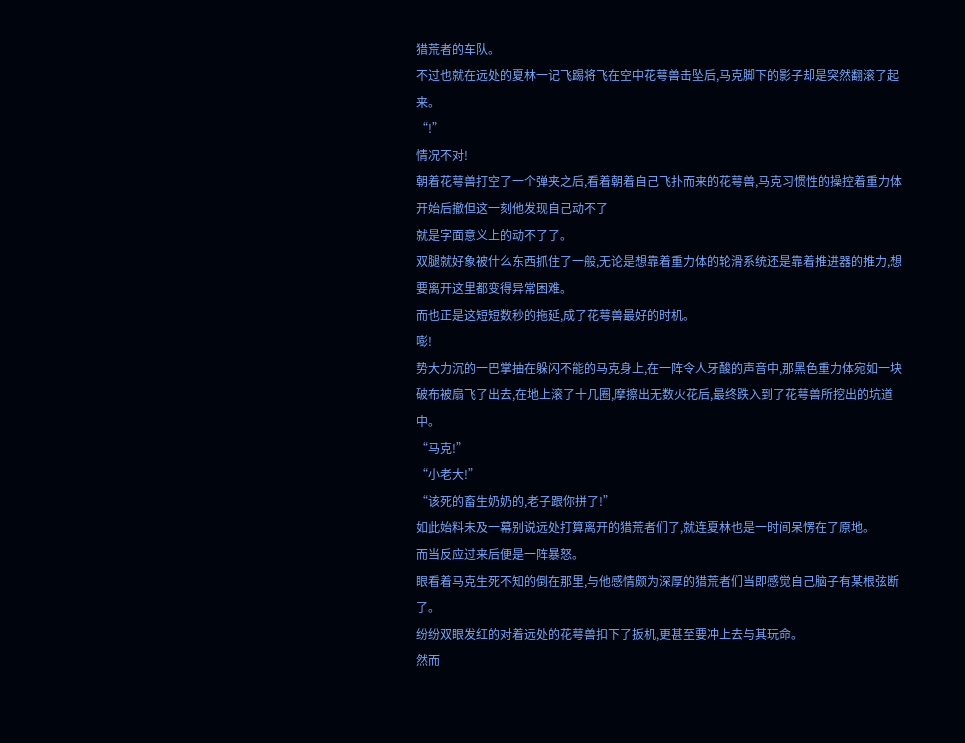猎荒者的车队。
不过也就在远处的夏林一记飞踢将飞在空中花萼兽击坠后,马克脚下的影子却是突然翻滚了起来。
“!”
情况不对!
朝着花萼兽打空了一个弹夹之后,看着朝着自己飞扑而来的花萼兽,马克习惯性的操控着重力体开始后撤但这一刻他发现自己动不了
就是字面意义上的动不了了。
双腿就好象被什么东西抓住了一般,无论是想靠着重力体的轮滑系统还是靠着推进器的推力,想要离开这里都变得异常困难。
而也正是这短短数秒的拖延,成了花萼兽最好的时机。
嘭!
势大力沉的一巴掌抽在躲闪不能的马克身上,在一阵令人牙酸的声音中,那黑色重力体宛如一块破布被扇飞了出去,在地上滚了十几圈,摩擦出无数火花后,最终跌入到了花萼兽所挖出的坑道中。
“马克!”
“小老大!”
“该死的畜生奶奶的,老子跟你拼了!”
如此始料未及一幕别说远处打算离开的猎荒者们了,就连夏林也是一时间呆愣在了原地。
而当反应过来后便是一阵暴怒。
眼看着马克生死不知的倒在那里,与他感情颇为深厚的猎荒者们当即感觉自己脑子有某根弦断了。
纷纷双眼发红的对着远处的花萼兽扣下了扳机,更甚至要冲上去与其玩命。
然而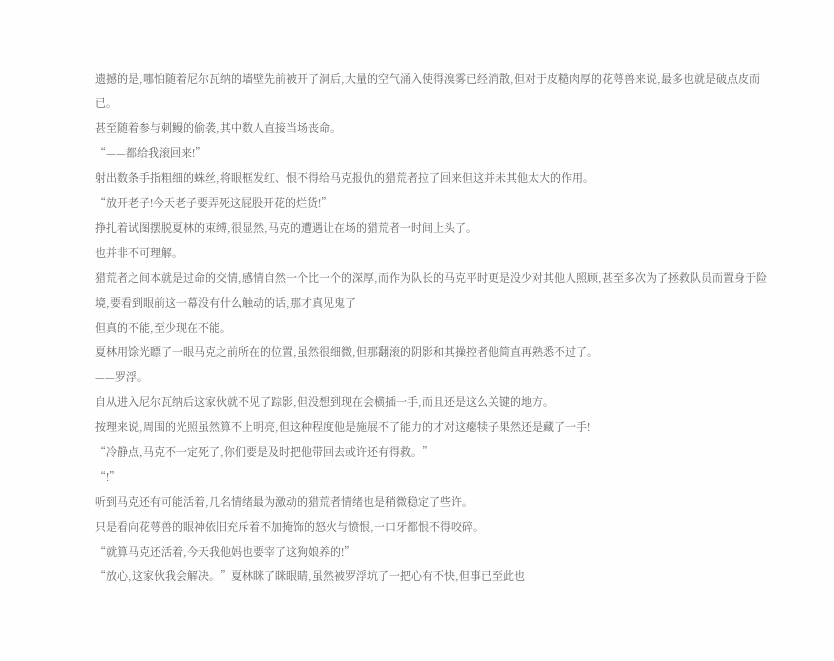遗撼的是,哪怕随着尼尔瓦纳的墙壁先前被开了洞后,大量的空气涌入使得溴雾已经消散,但对于皮糙肉厚的花萼兽来说,最多也就是破点皮而已。
甚至随着参与刺鳗的偷袭,其中数人直接当场丧命。
“——都给我滚回来!”
射出数条手指粗细的蛛丝,将眼框发红、恨不得给马克报仇的猎荒者拉了回来但这并未其他太大的作用。
“放开老子!今天老子要弄死这屁股开花的烂货!”
挣扎着试图摆脱夏林的束缚,很显然,马克的遭遇让在场的猎荒者一时间上头了。
也并非不可理解。
猎荒者之间本就是过命的交情,感情自然一个比一个的深厚,而作为队长的马克平时更是没少对其他人照顾,甚至多次为了拯救队员而置身于险境,要看到眼前这一幕没有什么触动的话,那才真见鬼了
但真的不能,至少现在不能。
夏林用馀光瞟了一眼马克之前所在的位置,虽然很细微,但那翻滚的阴影和其操控者他简直再熟悉不过了。
——罗浮。
自从进入尼尔瓦纳后这家伙就不见了踪影,但没想到现在会横插一手,而且还是这么关键的地方。
按理来说,周围的光照虽然算不上明亮,但这种程度他是施展不了能力的才对这瘪犊子果然还是藏了一手!
“冷静点,马克不一定死了,你们要是及时把他带回去或许还有得救。”
“!”
听到马克还有可能活着,几名情绪最为激动的猎荒者情绪也是稍微稳定了些许。
只是看向花萼兽的眼神依旧充斥着不加掩饰的怒火与愤恨,一口牙都恨不得咬碎。
“就算马克还活着,今天我他妈也要宰了这狗娘养的!”
“放心,这家伙我会解决。”夏林眯了眯眼睛,虽然被罗浮坑了一把心有不快,但事已至此也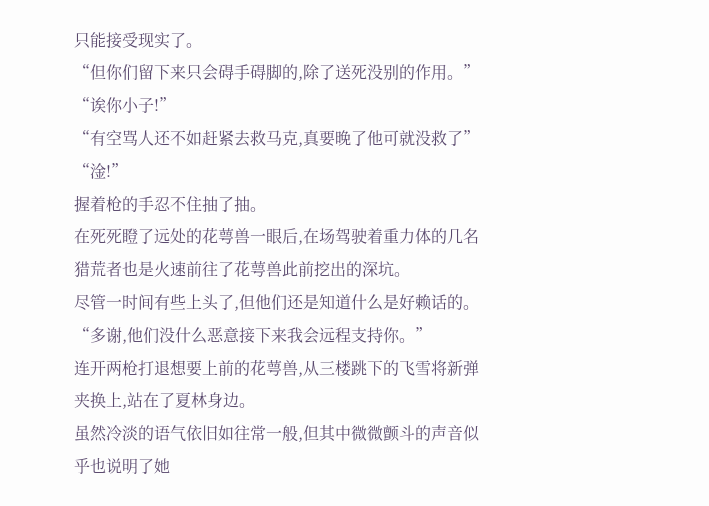只能接受现实了。
“但你们留下来只会碍手碍脚的,除了送死没别的作用。”
“诶你小子!”
“有空骂人还不如赶紧去救马克,真要晚了他可就没救了”
“淦!”
握着枪的手忍不住抽了抽。
在死死瞪了远处的花萼兽一眼后,在场驾驶着重力体的几名猎荒者也是火速前往了花萼兽此前挖出的深坑。
尽管一时间有些上头了,但他们还是知道什么是好赖话的。
“多谢,他们没什么恶意接下来我会远程支持你。”
连开两枪打退想要上前的花萼兽,从三楼跳下的飞雪将新弹夹换上,站在了夏林身边。
虽然冷淡的语气依旧如往常一般,但其中微微颤斗的声音似乎也说明了她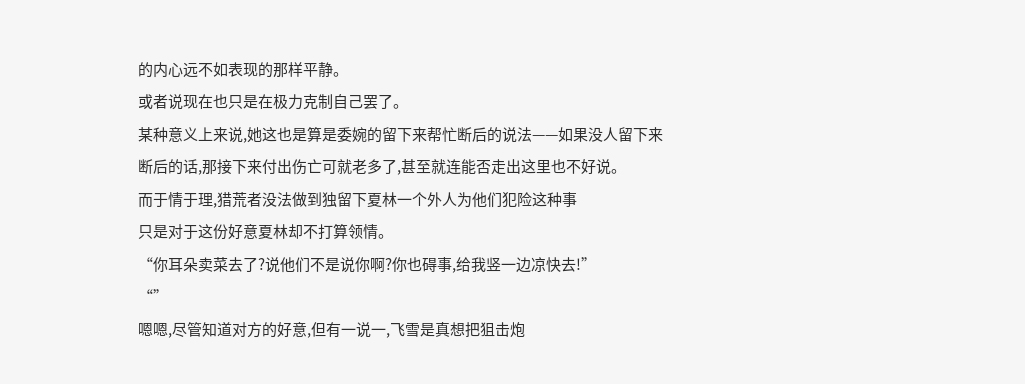的内心远不如表现的那样平静。
或者说现在也只是在极力克制自己罢了。
某种意义上来说,她这也是算是委婉的留下来帮忙断后的说法——如果没人留下来断后的话,那接下来付出伤亡可就老多了,甚至就连能否走出这里也不好说。
而于情于理,猎荒者没法做到独留下夏林一个外人为他们犯险这种事
只是对于这份好意夏林却不打算领情。
“你耳朵卖菜去了?说他们不是说你啊?你也碍事,给我竖一边凉快去!”
“”
嗯嗯,尽管知道对方的好意,但有一说一,飞雪是真想把狙击炮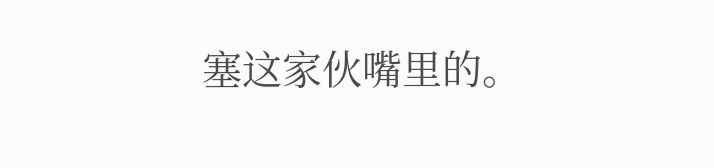塞这家伙嘴里的。